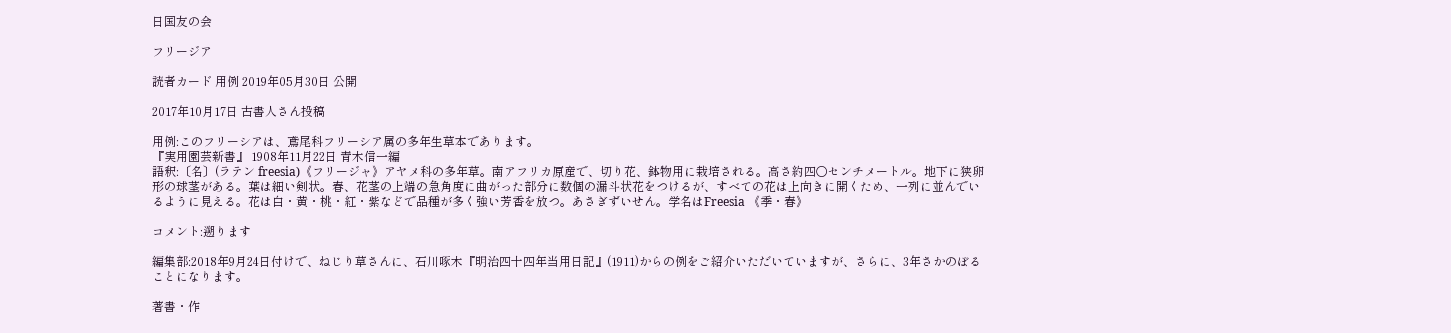日国友の会

フリージア

読者カード 用例 2019年05月30日 公開

2017年10月17日 古書人さん投稿

用例:このフリーシアは、鳶尾科フリーシア属の多年生草本であります。
『実用園芸新書』 1908年11月22日 青木信一編
語釈:〔名〕(ラテン freesia)《フリージャ》アヤメ科の多年草。南アフリカ原産で、切り花、鉢物用に栽培される。高さ約四〇センチメートル。地下に狭卵形の球茎がある。葉は細い剣状。春、花茎の上端の急角度に曲がった部分に数個の漏斗状花をつけるが、すべての花は上向きに開くため、一列に並んでいるように見える。花は白・黄・桃・紅・紫などで品種が多く強い芳香を放つ。あさぎずいせん。学名はFreesia 《季・春》

コメント:遡ります

編集部:2018年9月24日付けで、ねじり草さんに、石川啄木『明治四十四年当用日記』(1911)からの例をご紹介いただいていますが、さらに、3年さかのぼることになります。

著書・作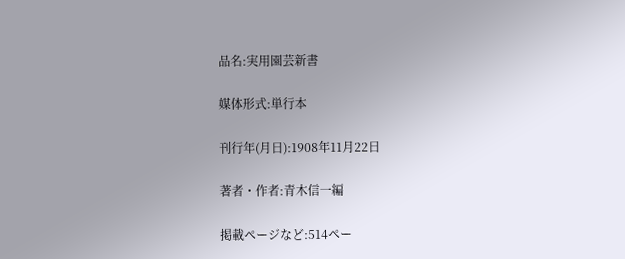品名:実用園芸新書

媒体形式:単行本

刊行年(月日):1908年11月22日

著者・作者:青木信一編

掲載ページなど:514ペー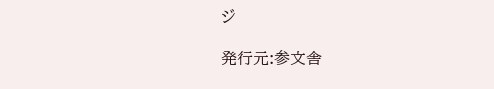ジ

発行元:参文舎